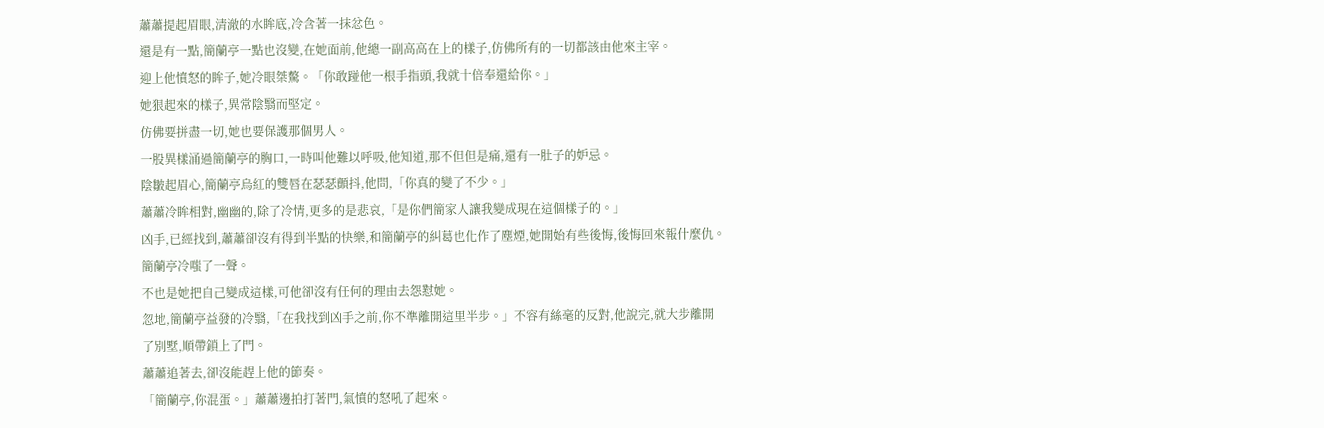蕭蕭提起眉眼,清澈的水眸底,冷含著一抹忿色。
還是有一點,簡蘭亭一點也沒變,在她面前,他總一副高高在上的樣子,仿佛所有的一切都該由他來主宰。
迎上他憤怒的眸子,她冷眼桀驁。「你敢踫他一根手指頭,我就十倍奉還給你。」
她狠起來的樣子,異常陰翳而堅定。
仿佛要拼盡一切,她也要保護那個男人。
一股異樣涌過簡蘭亭的胸口,一時叫他難以呼吸,他知道,那不但但是痛,還有一肚子的妒忌。
陰皺起眉心,簡蘭亭烏紅的雙唇在瑟瑟顫抖,他問,「你真的變了不少。」
蕭蕭冷眸相對,幽幽的,除了冷情,更多的是悲哀,「是你們簡家人讓我變成現在這個樣子的。」
凶手,已經找到,蕭蕭卻沒有得到半點的快樂,和簡蘭亭的糾葛也化作了塵煙,她開始有些後悔,後悔回來報什麼仇。
簡蘭亭冷嗤了一聲。
不也是她把自己變成這樣,可他卻沒有任何的理由去怨懟她。
忽地,簡蘭亭益發的冷翳,「在我找到凶手之前,你不準離開這里半步。」不容有絲毫的反對,他說完,就大步離開
了別墅,順帶鎖上了門。
蕭蕭追著去,卻沒能趕上他的節奏。
「簡蘭亭,你混蛋。」蕭蕭邊拍打著門,氣憤的怒吼了起來。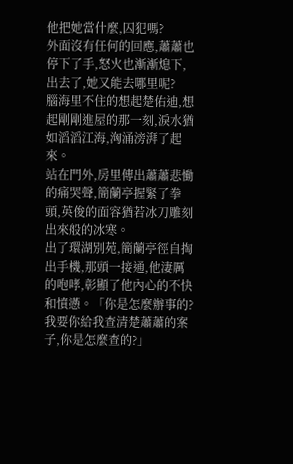他把她當什麼,囚犯嗎?
外面沒有任何的回應,蕭蕭也停下了手,怒火也漸漸熄下,出去了,她又能去哪里呢?
腦海里不住的想起楚佑迪,想起剛剛進屋的那一刻,淚水猶如滔滔江海,洶涌滂湃了起來。
站在門外,房里傳出蕭蕭悲慟的痛哭聲,簡蘭亭握緊了拳頭,英俊的面容猶若冰刀雕刻出來般的冰寒。
出了環湖別苑,簡蘭亭徑自掏出手機,那頭一接通,他淒厲的咆哮,彰顯了他內心的不快和憤懣。「你是怎麼辦事的?我要你給我查清楚蕭蕭的案子,你是怎麼查的?」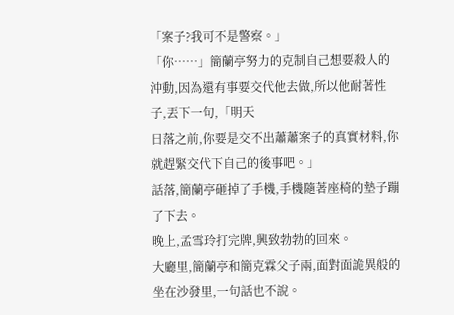「案子?我可不是警察。」
「你……」簡蘭亭努力的克制自己想要殺人的沖動,因為還有事要交代他去做,所以他耐著性子,丟下一句,「明天
日落之前,你要是交不出蕭蕭案子的真實材料,你就趕緊交代下自己的後事吧。」
話落,簡蘭亭砸掉了手機,手機隨著座椅的墊子蹦了下去。
晚上,孟雪玲打完牌,興致勃勃的回來。
大廳里,簡蘭亭和簡克霖父子兩,面對面詭異般的坐在沙發里,一句話也不說。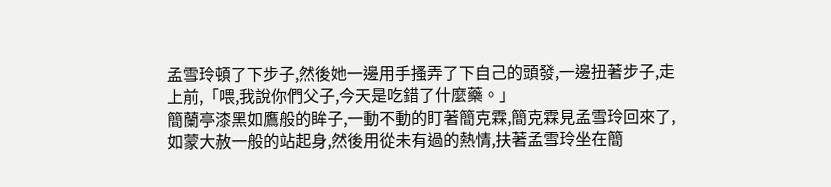孟雪玲頓了下步子,然後她一邊用手搔弄了下自己的頭發,一邊扭著步子,走上前,「喂,我說你們父子,今天是吃錯了什麼藥。」
簡蘭亭漆黑如鷹般的眸子,一動不動的盯著簡克霖,簡克霖見孟雪玲回來了,如蒙大赦一般的站起身,然後用從未有過的熱情,扶著孟雪玲坐在簡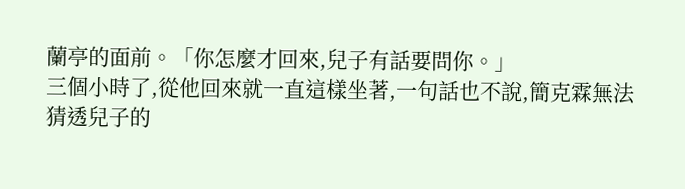蘭亭的面前。「你怎麼才回來,兒子有話要問你。」
三個小時了,從他回來就一直這樣坐著,一句話也不說,簡克霖無法猜透兒子的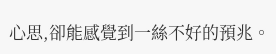心思,卻能感覺到一絲不好的預兆。